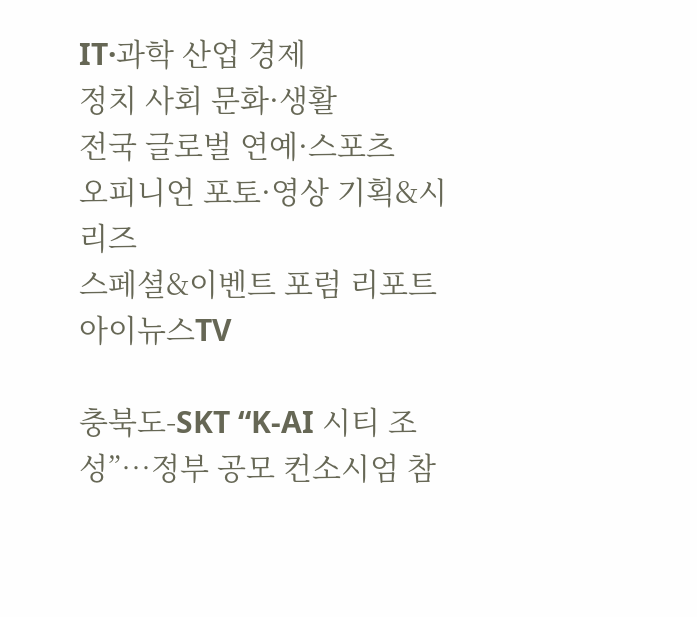IT·과학 산업 경제
정치 사회 문화·생활
전국 글로벌 연예·스포츠
오피니언 포토·영상 기획&시리즈
스페셜&이벤트 포럼 리포트 아이뉴스TV

충북도-SKT “K-AI 시티 조성”…정부 공모 컨소시엄 참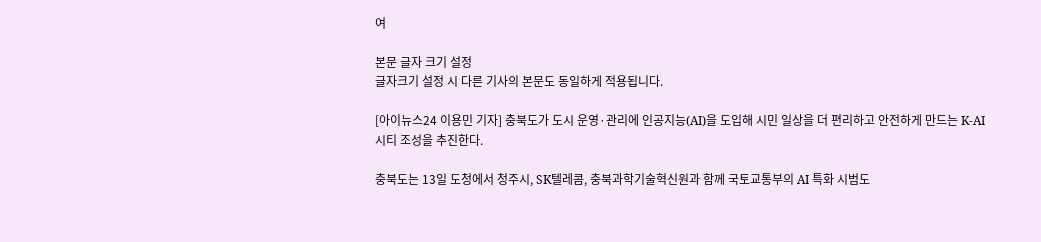여

본문 글자 크기 설정
글자크기 설정 시 다른 기사의 본문도 동일하게 적용됩니다.

[아이뉴스24 이용민 기자] 충북도가 도시 운영·관리에 인공지능(AI)을 도입해 시민 일상을 더 편리하고 안전하게 만드는 K-AI 시티 조성을 추진한다.

충북도는 13일 도청에서 청주시, SK텔레콤, 충북과학기술혁신원과 함께 국토교통부의 AI 특화 시범도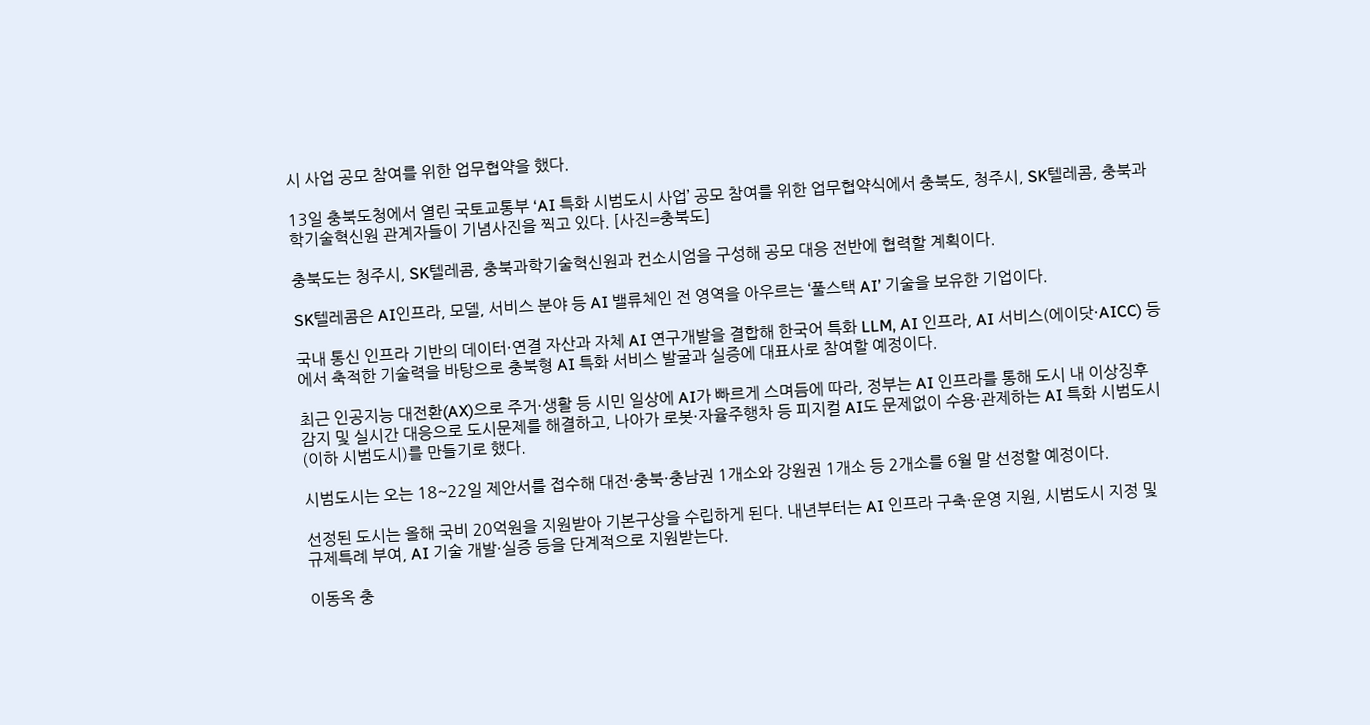시 사업 공모 참여를 위한 업무협약을 했다.

13일 충북도청에서 열린 국토교통부 ‘AI 특화 시범도시 사업’ 공모 참여를 위한 업무협약식에서 충북도, 청주시, SK텔레콤, 충북과학기술혁신원 관계자들이 기념사진을 찍고 있다. [사진=충북도]

충북도는 청주시, SK텔레콤, 충북과학기술혁신원과 컨소시엄을 구성해 공모 대응 전반에 협력할 계획이다.

SK텔레콤은 AI인프라, 모델, 서비스 분야 등 AI 밸류체인 전 영역을 아우르는 ‘풀스택 AI’ 기술을 보유한 기업이다.

국내 통신 인프라 기반의 데이터·연결 자산과 자체 AI 연구개발을 결합해 한국어 특화 LLM, AI 인프라, AI 서비스(에이닷·AICC) 등에서 축적한 기술력을 바탕으로 충북형 AI 특화 서비스 발굴과 실증에 대표사로 참여할 예정이다.

최근 인공지능 대전환(AX)으로 주거·생활 등 시민 일상에 AI가 빠르게 스며듬에 따라, 정부는 AI 인프라를 통해 도시 내 이상징후 감지 및 실시간 대응으로 도시문제를 해결하고, 나아가 로봇·자율주행차 등 피지컬 AI도 문제없이 수용·관제하는 AI 특화 시범도시(이하 시범도시)를 만들기로 했다.

시범도시는 오는 18~22일 제안서를 접수해 대전·충북·충남권 1개소와 강원권 1개소 등 2개소를 6월 말 선정할 예정이다.

선정된 도시는 올해 국비 20억원을 지원받아 기본구상을 수립하게 된다. 내년부터는 AI 인프라 구축·운영 지원, 시범도시 지정 및 규제특례 부여, AI 기술 개발·실증 등을 단계적으로 지원받는다.

이동옥 충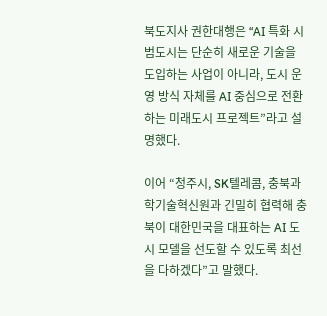북도지사 권한대행은 “AI 특화 시범도시는 단순히 새로운 기술을 도입하는 사업이 아니라, 도시 운영 방식 자체를 AI 중심으로 전환하는 미래도시 프로젝트”라고 설명했다.

이어 “청주시, SK텔레콤, 충북과학기술혁신원과 긴밀히 협력해 충북이 대한민국을 대표하는 AI 도시 모델을 선도할 수 있도록 최선을 다하겠다”고 말했다.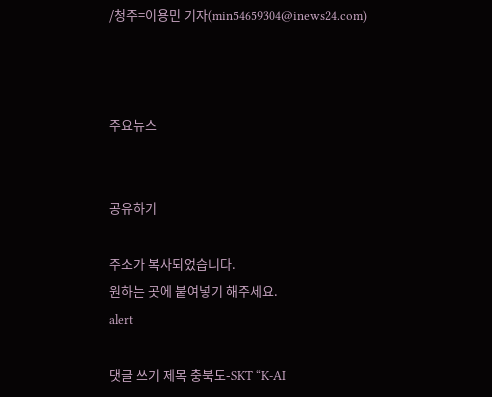/청주=이용민 기자(min54659304@inews24.com)



주요뉴스


공유하기

주소가 복사되었습니다.
원하는 곳에 붙여넣기 해주세요.
alert

댓글 쓰기 제목 충북도-SKT “K-AI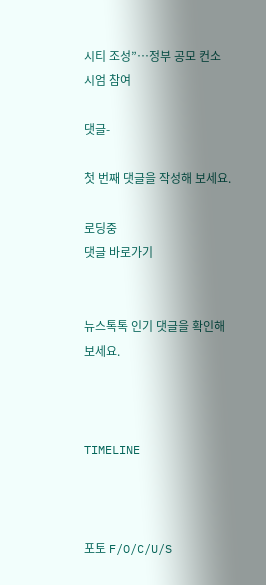시티 조성”…정부 공모 컨소시엄 참여

댓글-

첫 번째 댓글을 작성해 보세요.

로딩중
댓글 바로가기


뉴스톡톡 인기 댓글을 확인해보세요.



TIMELINE



포토 F/O/C/U/S